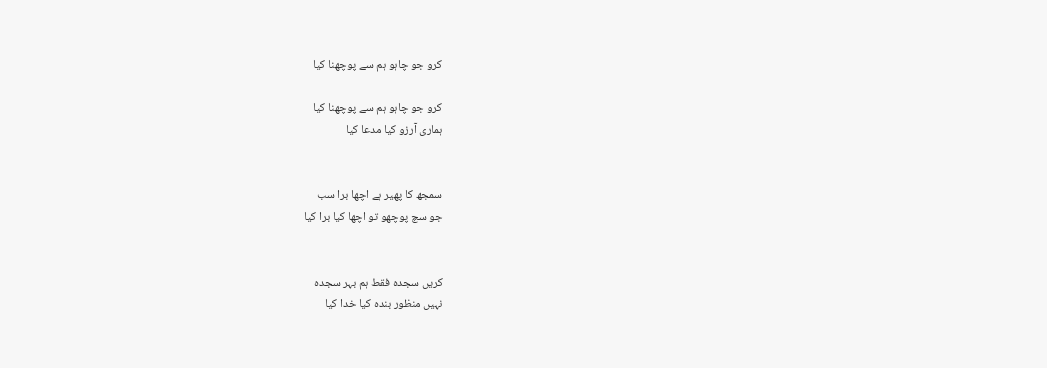کرو جو چاہو ہم سے پوچھنا کیا

کرو جو چاہو ہم سے پوچھنا کیا
ہماری آرزو کیا مدعا کیا


سمجھ کا پھیر ہے اچھا برا سب
جو سچ پوچھو تو اچھا کیا برا کیا


کریں سجدہ فقط ہم بہر سجدہ
نہیں منظور بندہ کیا خدا کیا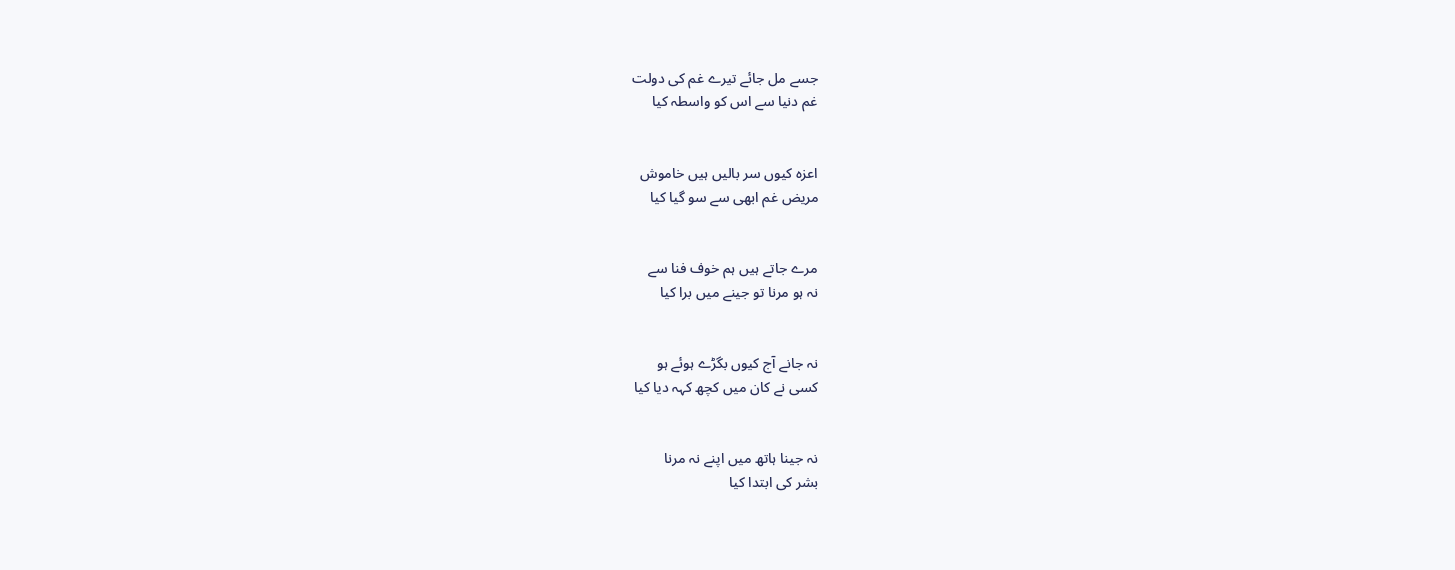جسے مل جائے تیرے غم کی دولت
غم دنیا سے اس کو واسطہ کیا


اعزہ کیوں سر بالیں ہیں خاموش
مریض غم ابھی سے سو گیا کیا


مرے جاتے ہیں ہم خوف فنا سے
نہ ہو مرنا تو جینے میں برا کیا


نہ جانے آج کیوں بگڑے ہوئے ہو
کسی نے کان میں کچھ کہہ دیا کیا


نہ جینا ہاتھ میں اپنے نہ مرنا
بشر کی ابتدا کیا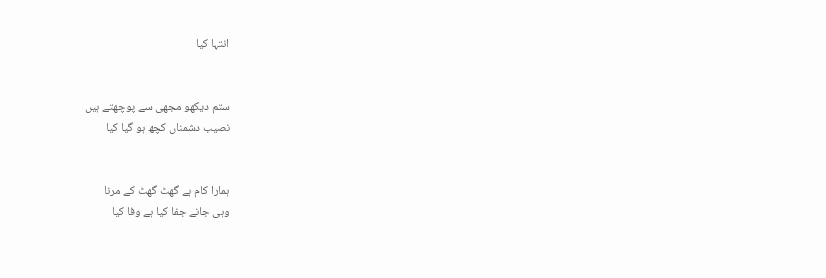انتہا کیا


ستم دیکھو مجھی سے پوچھتے ہیں
نصیب دشمناں کچھ ہو گیا کیا


ہمارا کام ہے گھٹ گھٹ کے مرنا
وہی جانے جفا کیا ہے وفا کیا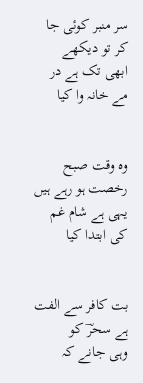سر منبر کوئی جا کر تو دیکھے
ابھی تک ہے در مے خانہ وا کیا


وہ وقت صبح رخصت ہو رہے ہیں
یہی ہے شام غم کی ابتدا کیا


بت کافر سے الفت ہے سحرؔ کو
وہی جانے کہ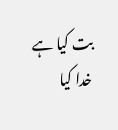بت کیا ہے خدا کیا